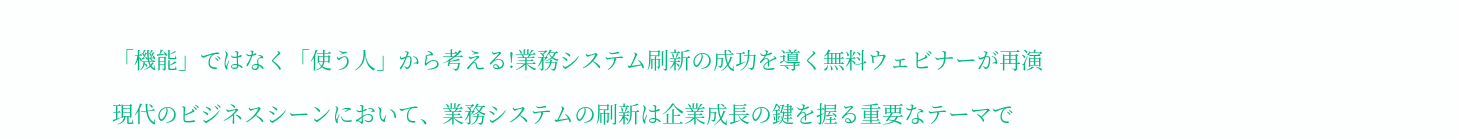「機能」ではなく「使う人」から考える!業務システム刷新の成功を導く無料ウェビナーが再演

現代のビジネスシーンにおいて、業務システムの刷新は企業成長の鍵を握る重要なテーマで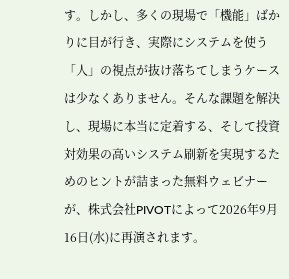す。しかし、多くの現場で「機能」ばかりに目が行き、実際にシステムを使う「人」の視点が抜け落ちてしまうケースは少なくありません。そんな課題を解決し、現場に本当に定着する、そして投資対効果の高いシステム刷新を実現するためのヒントが詰まった無料ウェビナーが、株式会社PIVOTによって2026年9月16日(水)に再演されます。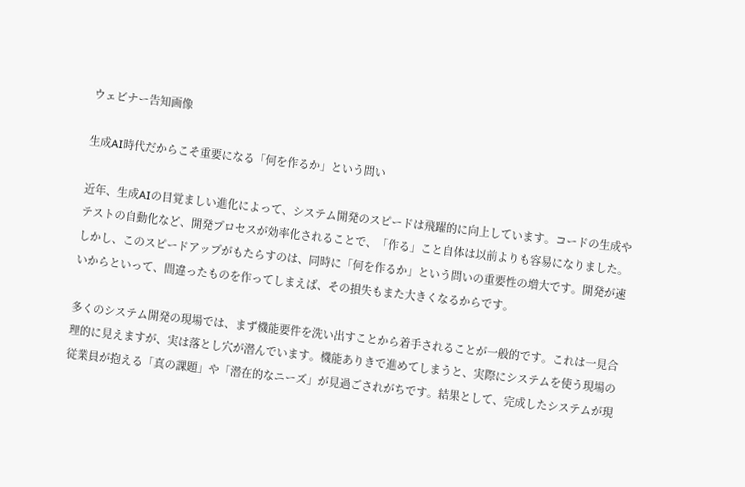ウェビナー告知画像

生成AI時代だからこそ重要になる「何を作るか」という問い

近年、生成AIの目覚ましい進化によって、システム開発のスピードは飛躍的に向上しています。コードの生成やテストの自動化など、開発プロセスが効率化されることで、「作る」こと自体は以前よりも容易になりました。しかし、このスピードアップがもたらすのは、同時に「何を作るか」という問いの重要性の増大です。開発が速いからといって、間違ったものを作ってしまえば、その損失もまた大きくなるからです。

多くのシステム開発の現場では、まず機能要件を洗い出すことから着手されることが一般的です。これは一見合理的に見えますが、実は落とし穴が潜んでいます。機能ありきで進めてしまうと、実際にシステムを使う現場の従業員が抱える「真の課題」や「潜在的なニーズ」が見過ごされがちです。結果として、完成したシステムが現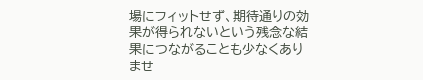場にフィットせず、期待通りの効果が得られないという残念な結果につながることも少なくありませ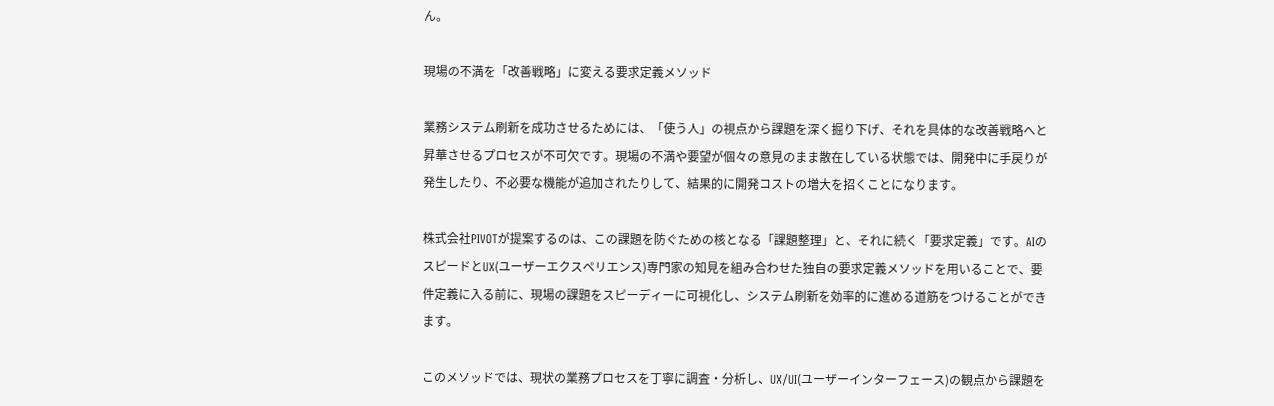ん。

現場の不満を「改善戦略」に変える要求定義メソッド

業務システム刷新を成功させるためには、「使う人」の視点から課題を深く掘り下げ、それを具体的な改善戦略へと昇華させるプロセスが不可欠です。現場の不満や要望が個々の意見のまま散在している状態では、開発中に手戻りが発生したり、不必要な機能が追加されたりして、結果的に開発コストの増大を招くことになります。

株式会社PIVOTが提案するのは、この課題を防ぐための核となる「課題整理」と、それに続く「要求定義」です。AIのスピードとUX(ユーザーエクスペリエンス)専門家の知見を組み合わせた独自の要求定義メソッドを用いることで、要件定義に入る前に、現場の課題をスピーディーに可視化し、システム刷新を効率的に進める道筋をつけることができます。

このメソッドでは、現状の業務プロセスを丁寧に調査・分析し、UX/UI(ユーザーインターフェース)の観点から課題を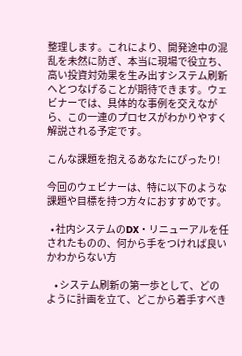整理します。これにより、開発途中の混乱を未然に防ぎ、本当に現場で役立ち、高い投資対効果を生み出すシステム刷新へとつなげることが期待できます。ウェビナーでは、具体的な事例を交えながら、この一連のプロセスがわかりやすく解説される予定です。

こんな課題を抱えるあなたにぴったり!

今回のウェビナーは、特に以下のような課題や目標を持つ方々におすすめです。

  • 社内システムのDX・リニューアルを任されたものの、何から手をつければ良いかわからない方

    • システム刷新の第一歩として、どのように計画を立て、どこから着手すべき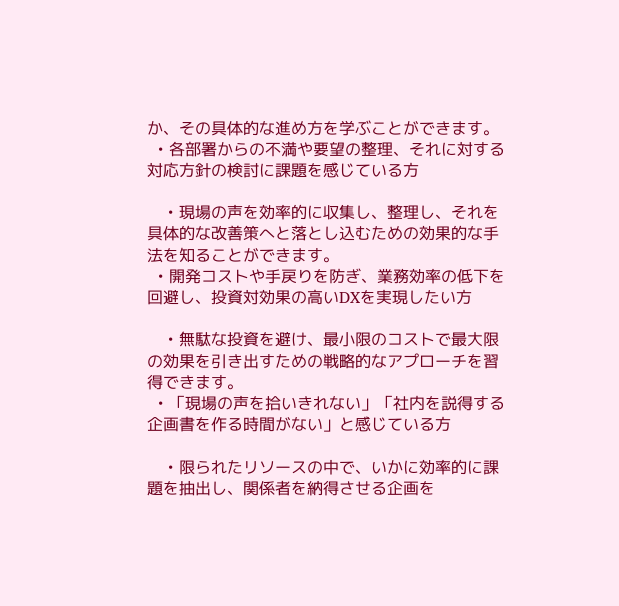か、その具体的な進め方を学ぶことができます。
  • 各部署からの不満や要望の整理、それに対する対応方針の検討に課題を感じている方

    • 現場の声を効率的に収集し、整理し、それを具体的な改善策へと落とし込むための効果的な手法を知ることができます。
  • 開発コストや手戻りを防ぎ、業務効率の低下を回避し、投資対効果の高いDXを実現したい方

    • 無駄な投資を避け、最小限のコストで最大限の効果を引き出すための戦略的なアプローチを習得できます。
  • 「現場の声を拾いきれない」「社内を説得する企画書を作る時間がない」と感じている方

    • 限られたリソースの中で、いかに効率的に課題を抽出し、関係者を納得させる企画を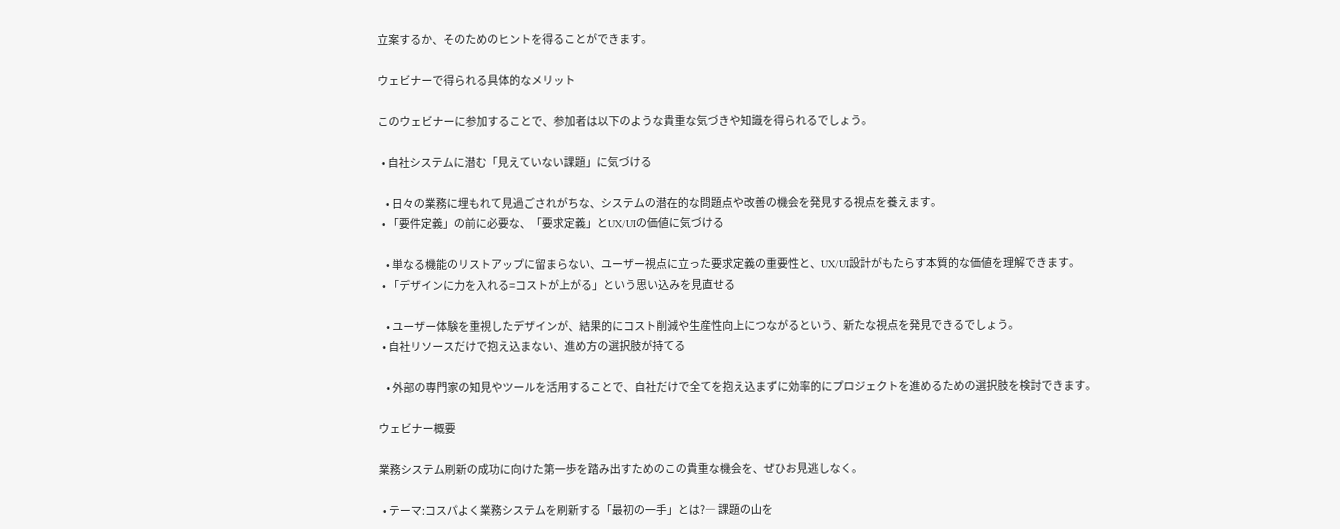立案するか、そのためのヒントを得ることができます。

ウェビナーで得られる具体的なメリット

このウェビナーに参加することで、参加者は以下のような貴重な気づきや知識を得られるでしょう。

  • 自社システムに潜む「見えていない課題」に気づける

    • 日々の業務に埋もれて見過ごされがちな、システムの潜在的な問題点や改善の機会を発見する視点を養えます。
  • 「要件定義」の前に必要な、「要求定義」とUX/UIの価値に気づける

    • 単なる機能のリストアップに留まらない、ユーザー視点に立った要求定義の重要性と、UX/UI設計がもたらす本質的な価値を理解できます。
  • 「デザインに力を入れる=コストが上がる」という思い込みを見直せる

    • ユーザー体験を重視したデザインが、結果的にコスト削減や生産性向上につながるという、新たな視点を発見できるでしょう。
  • 自社リソースだけで抱え込まない、進め方の選択肢が持てる

    • 外部の専門家の知見やツールを活用することで、自社だけで全てを抱え込まずに効率的にプロジェクトを進めるための選択肢を検討できます。

ウェビナー概要

業務システム刷新の成功に向けた第一歩を踏み出すためのこの貴重な機会を、ぜひお見逃しなく。

  • テーマ:コスパよく業務システムを刷新する「最初の一手」とは?― 課題の山を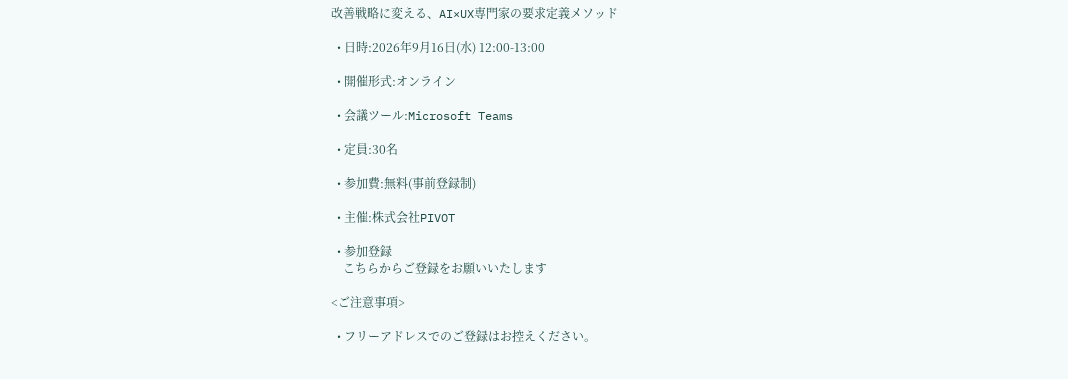改善戦略に変える、AI×UX専門家の要求定義メソッド

  • 日時:2026年9月16日(水) 12:00-13:00

  • 開催形式:オンライン

  • 会議ツール:Microsoft Teams

  • 定員:30名

  • 参加費:無料(事前登録制)

  • 主催:株式会社PIVOT

  • 参加登録
    こちらからご登録をお願いいたします

<ご注意事項>

  • フリーアドレスでのご登録はお控えください。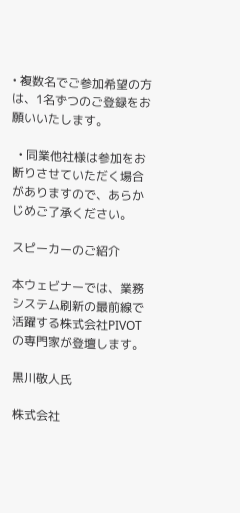• 複数名でご参加希望の方は、1名ずつのご登録をお願いいたします。

  • 同業他社様は参加をお断りさせていただく場合がありますので、あらかじめご了承ください。

スピーカーのご紹介

本ウェビナーでは、業務システム刷新の最前線で活躍する株式会社PIVOTの専門家が登壇します。

黒川敬人氏

株式会社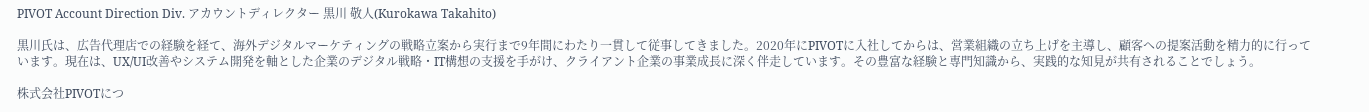PIVOT Account Direction Div. アカウントディレクター 黒川 敬人(Kurokawa Takahito)

黒川氏は、広告代理店での経験を経て、海外デジタルマーケティングの戦略立案から実行まで9年間にわたり一貫して従事してきました。2020年にPIVOTに入社してからは、営業組織の立ち上げを主導し、顧客への提案活動を精力的に行っています。現在は、UX/UI改善やシステム開発を軸とした企業のデジタル戦略・IT構想の支援を手がけ、クライアント企業の事業成長に深く伴走しています。その豊富な経験と専門知識から、実践的な知見が共有されることでしょう。

株式会社PIVOTにつ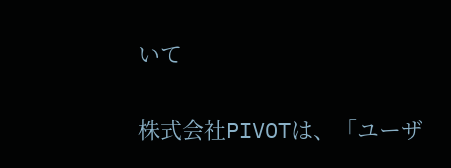いて

株式会社PIVOTは、「ユーザ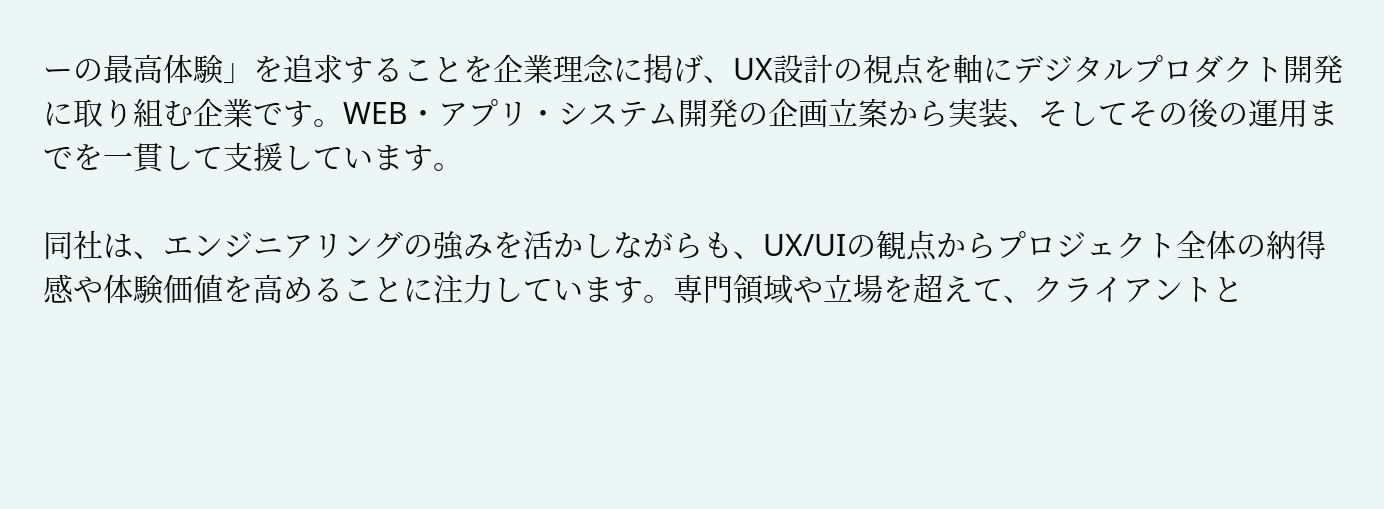ーの最高体験」を追求することを企業理念に掲げ、UX設計の視点を軸にデジタルプロダクト開発に取り組む企業です。WEB・アプリ・システム開発の企画立案から実装、そしてその後の運用までを一貫して支援しています。

同社は、エンジニアリングの強みを活かしながらも、UX/UIの観点からプロジェクト全体の納得感や体験価値を高めることに注力しています。専門領域や立場を超えて、クライアントと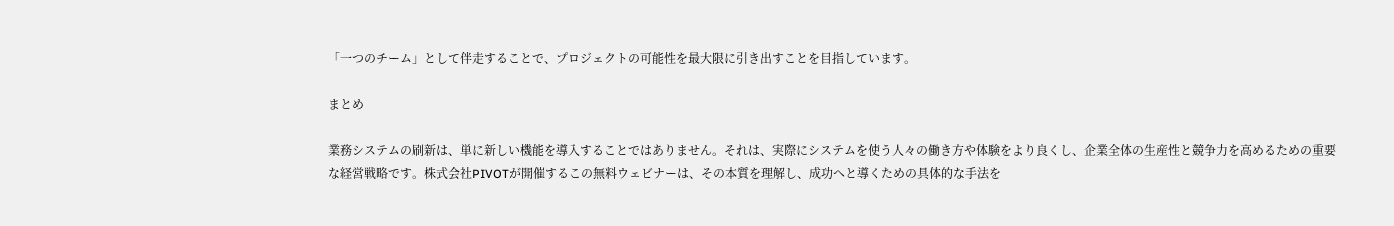「一つのチーム」として伴走することで、プロジェクトの可能性を最大限に引き出すことを目指しています。

まとめ

業務システムの刷新は、単に新しい機能を導入することではありません。それは、実際にシステムを使う人々の働き方や体験をより良くし、企業全体の生産性と競争力を高めるための重要な経営戦略です。株式会社PIVOTが開催するこの無料ウェビナーは、その本質を理解し、成功へと導くための具体的な手法を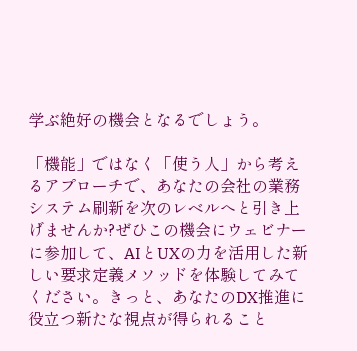学ぶ絶好の機会となるでしょう。

「機能」ではなく「使う人」から考えるアプローチで、あなたの会社の業務システム刷新を次のレベルへと引き上げませんか?ぜひこの機会にウェビナーに参加して、AIとUXの力を活用した新しい要求定義メソッドを体験してみてください。きっと、あなたのDX推進に役立つ新たな視点が得られること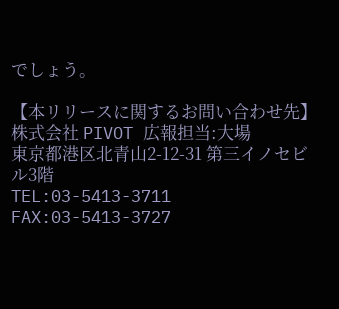でしょう。

【本リリースに関するお問い合わせ先】
株式会社 PIVOT 広報担当:大場
東京都港区北青山2-12-31 第三イノセビル3階
TEL:03-5413-3711 FAX:03-5413-3727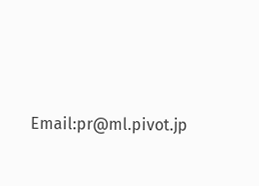Email:pr@ml.pivot.jp